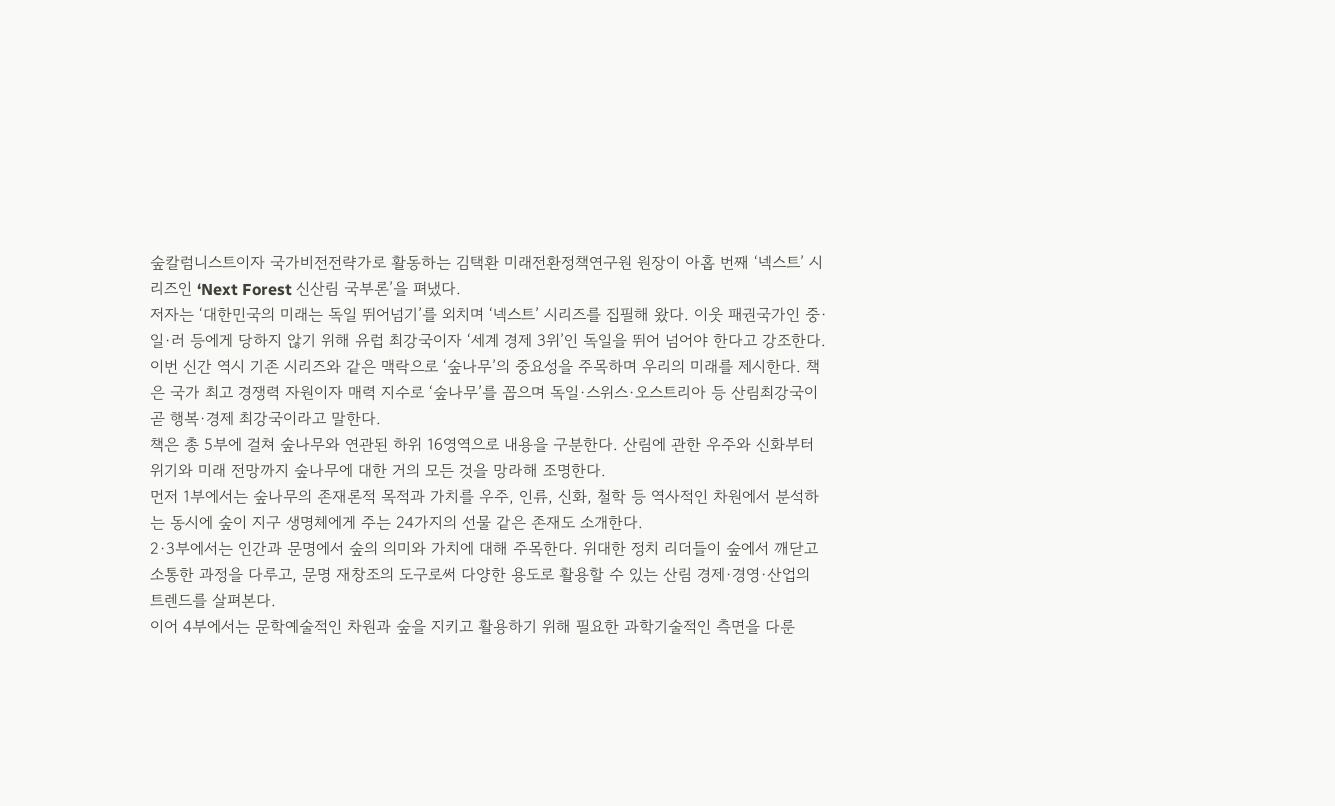숲칼럼니스트이자 국가비전전략가로 활동하는 김택환 미래전환정책연구원 원장이 아홉 번째 ‘넥스트’ 시리즈인 ‘Next Forest 신산림 국부론’을 펴냈다.
저자는 ‘대한민국의 미래는 독일 뛰어넘기’를 외치며 ‘넥스트’ 시리즈를 집필해 왔다. 이웃 패권국가인 중·일·러 등에게 당하지 않기 위해 유럽 최강국이자 ‘세계 경제 3위’인 독일을 뛰어 넘어야 한다고 강조한다.
이번 신간 역시 기존 시리즈와 같은 맥락으로 ‘숲나무’의 중요성을 주목하며 우리의 미래를 제시한다. 책은 국가 최고 경쟁력 자원이자 매력 지수로 ‘숲나무’를 꼽으며 독일·스위스·오스트리아 등 산림최강국이 곧 행복·경제 최강국이라고 말한다.
책은 총 5부에 걸쳐 숲나무와 연관된 하위 16영역으로 내용을 구분한다. 산림에 관한 우주와 신화부터 위기와 미래 전망까지 숲나무에 대한 거의 모든 것을 망라해 조명한다.
먼저 1부에서는 숲나무의 존재론적 목적과 가치를 우주, 인류, 신화, 철학 등 역사적인 차원에서 분석하는 동시에 숲이 지구 생명체에게 주는 24가지의 선물 같은 존재도 소개한다.
2·3부에서는 인간과 문명에서 숲의 의미와 가치에 대해 주목한다. 위대한 정치 리더들이 숲에서 깨닫고 소통한 과정을 다루고, 문명 재창조의 도구로써 다양한 용도로 활용할 수 있는 산림 경제·경영·산업의 트렌드를 살펴본다.
이어 4부에서는 문학예술적인 차원과 숲을 지키고 활용하기 위해 필요한 과학기술적인 측면을 다룬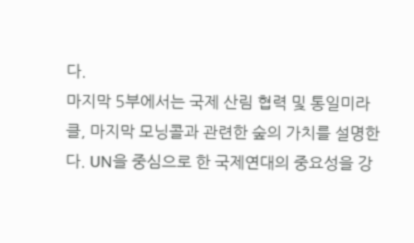다.
마지막 5부에서는 국제 산림 협력 및 통일미라클, 마지막 모닝콜과 관련한 숲의 가치를 설명한다. UN을 중심으로 한 국제연대의 중요성을 강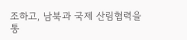조하고, 남북과 국제 산림협력을 통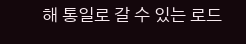해 통일로 갈 수 있는 로드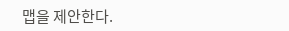맵을 제안한다.